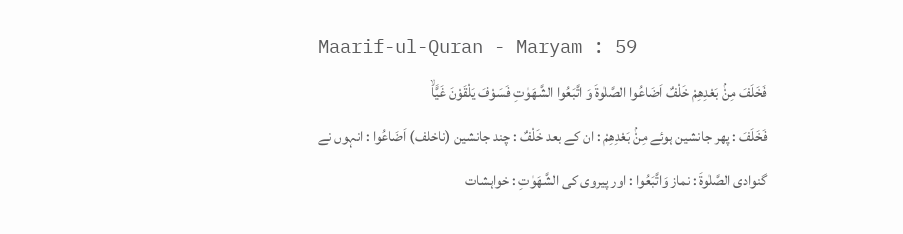Maarif-ul-Quran - Maryam : 59
فَخَلَفَ مِنْۢ بَعْدِهِمْ خَلْفٌ اَضَاعُوا الصَّلٰوةَ وَ اتَّبَعُوا الشَّهَوٰتِ فَسَوْفَ یَلْقَوْنَ غَیًّاۙ
فَخَلَفَ : پھر جانشین ہوئے مِنْۢ بَعْدِهِمْ : ان کے بعد خَلْفٌ : چند جانشین (ناخلف) اَضَاعُوا : انہوں نے گنوادی الصَّلٰوةَ : نماز وَاتَّبَعُوا : اور پیروی کی الشَّهَوٰتِ : خواہشات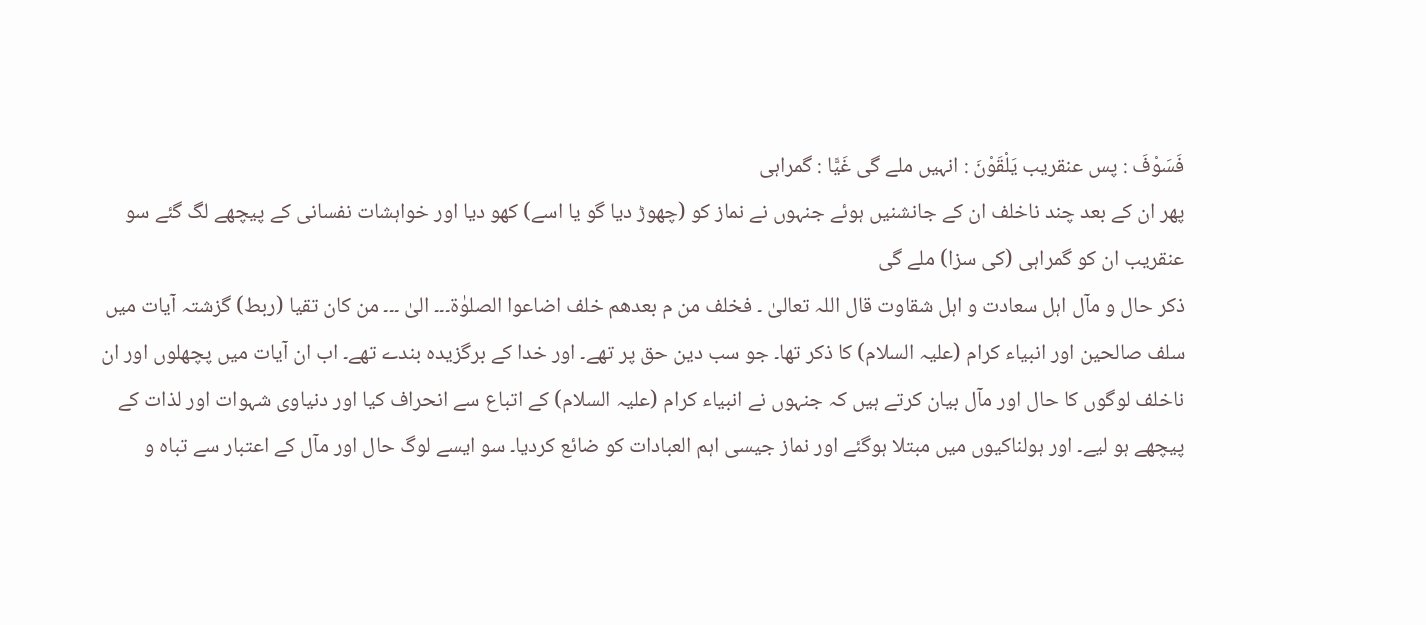فَسَوْفَ : پس عنقریب يَلْقَوْنَ : انہیں ملے گی غَيًّا : گمراہی
پھر ان کے بعد چند ناخلف ان کے جانشنیں ہوئے جنہوں نے نماز کو (چھوڑ دیا گو یا اسے) کھو دیا اور خواہشات نفسانی کے پیچھے لگ گئے سو عنقریب ان کو گمراہی (کی سزا) ملے گی
ذکر حال و مآل اہل سعادت و اہل شقاوت قال اللہ تعالیٰ ۔ فخلف من م بعدھم خلف اضاعوا الصلوٰۃ۔۔۔ الیٰ ۔۔۔ من کان تقیا (ربط) گزشتہ آیات میں سلف صالحین اور انبیاء کرام (علیہ السلام) کا ذکر تھا۔ جو سب دین حق پر تھے۔ اور خدا کے برگزیدہ بندے تھے۔ اب ان آیات میں پچھلوں اور ان ناخلف لوگوں کا حال اور مآل بیان کرتے ہیں کہ جنہوں نے انبیاء کرام (علیہ السلام) کے اتباع سے انحراف کیا اور دنیاوی شہوات اور لذات کے پیچھے ہو لیے۔ اور ہولناکیوں میں مبتلا ہوگئے اور نماز جیسی اہم العبادات کو ضائع کردیا۔ سو ایسے لوگ حال اور مآل کے اعتبار سے تباہ و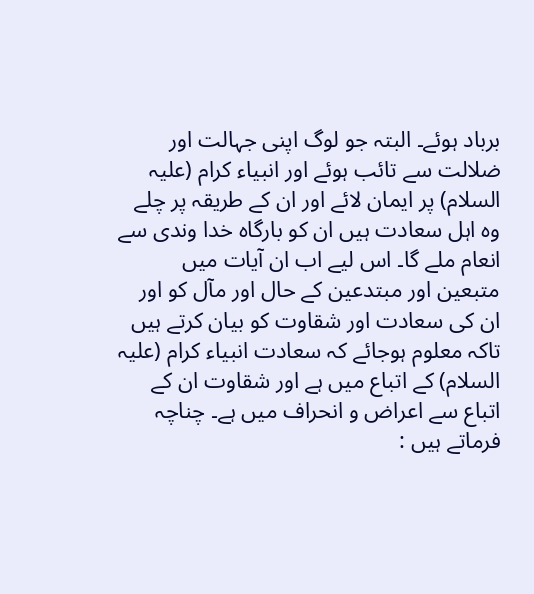برباد ہوئے۔ البتہ جو لوگ اپنی جہالت اور ضلالت سے تائب ہوئے اور انبیاء کرام (علیہ السلام) پر ایمان لائے اور ان کے طریقہ پر چلے وہ اہل سعادت ہیں ان کو بارگاہ خدا وندی سے انعام ملے گا۔ اس لیے اب ان آیات میں متبعین اور مبتدعین کے حال اور مآل کو اور ان کی سعادت اور شقاوت کو بیان کرتے ہیں تاکہ معلوم ہوجائے کہ سعادت انبیاء کرام (علیہ السلام) کے اتباع میں ہے اور شقاوت ان کے اتباع سے اعراض و انحراف میں ہے۔ چناچہ فرماتے ہیں :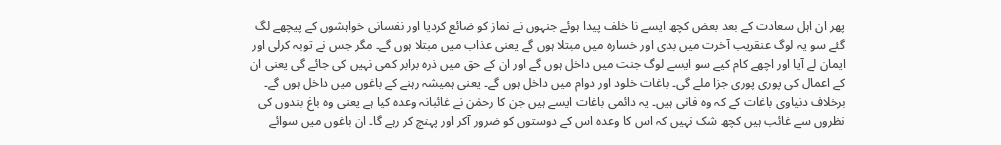پھر ان اہل سعادت کے بعد بعض کچھ ایسے نا خلف پیدا ہوئے جنہوں نے نماز کو ضائع کردیا اور نفسانی خواہشوں کے پیچھے لگ گئے سو یہ لوگ عنقریب آخرت میں بدی اور خسارہ میں مبتلا ہوں گے یعنی عذاب میں مبتلا ہوں گے۔ مگر جس نے توبہ کرلی اور ایمان لے آیا اور اچھے کام کیے سو ایسے لوگ جنت میں داخل ہوں گے اور ان کے حق میں ذرہ برابر کمی نہیں کی جائے گی یعنی ان کے اعمال کی پوری پوری جزا ملے گی۔ باغات خلود اور دوام میں داخل ہوں گے۔ یعنی ہمیشہ رہنے کے باغوں میں داخل ہوں گے۔ برخلاف دنیاوی باغات کے کہ وہ فانی ہیں۔ یہ دائمی باغات ایسے ہیں جن کا رحمٰن نے غائبانہ وعدہ کیا ہے یعنی وہ باغ بندوں کی نظروں سے غائب ہیں کچھ شک نہیں کہ اس کا وعدہ اس کے دوستوں کو ضرور آکر اور پہنچ کر رہے گا۔ ان باغوں میں سوائے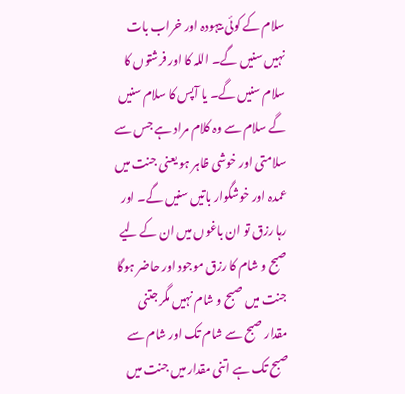سلام کے کوئی بیہودہ اور خراب بات نہیں سنیں گے۔ اللہ کا اور فرشتوں کا سلام سنیں گے۔ یا آپس کا سلام سنیں گے سلام سے وہ کلام مراد ہے جس سے سلامتی اور خوشی ظاہر ہو یعنی جنت میں عمدہ اور خوشگوار باتیں سنیں گے۔ اور رہا رزق تو ان باغوں میں ان کے لیے صبح و شام کا رزق موجود اور حاضر ہوگا جنت میں صبح و شام نہیں مگر جتنی مقدار صبح سے شام تک اور شام سے صبح تک ہے اتنی مقدار میں جنت میں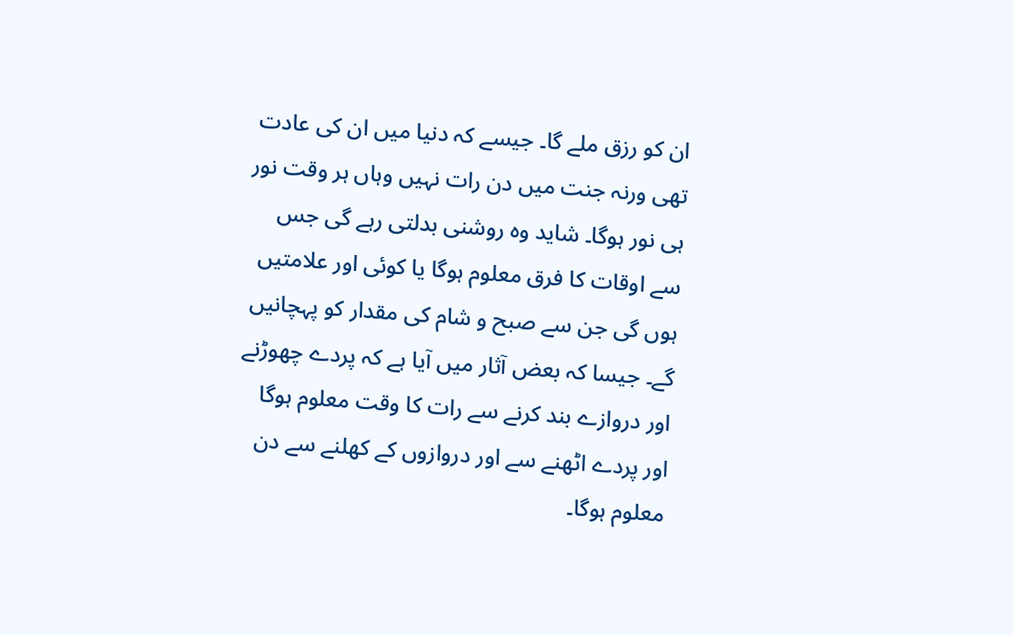ان کو رزق ملے گا۔ جیسے کہ دنیا میں ان کی عادت تھی ورنہ جنت میں دن رات نہیں وہاں ہر وقت نور ہی نور ہوگا۔ شاید وہ روشنی بدلتی رہے گی جس سے اوقات کا فرق معلوم ہوگا یا کوئی اور علامتیں ہوں گی جن سے صبح و شام کی مقدار کو پہچانیں گے۔ جیسا کہ بعض آثار میں آیا ہے کہ پردے چھوڑنے اور دروازے بند کرنے سے رات کا وقت معلوم ہوگا اور پردے اٹھنے سے اور دروازوں کے کھلنے سے دن معلوم ہوگا۔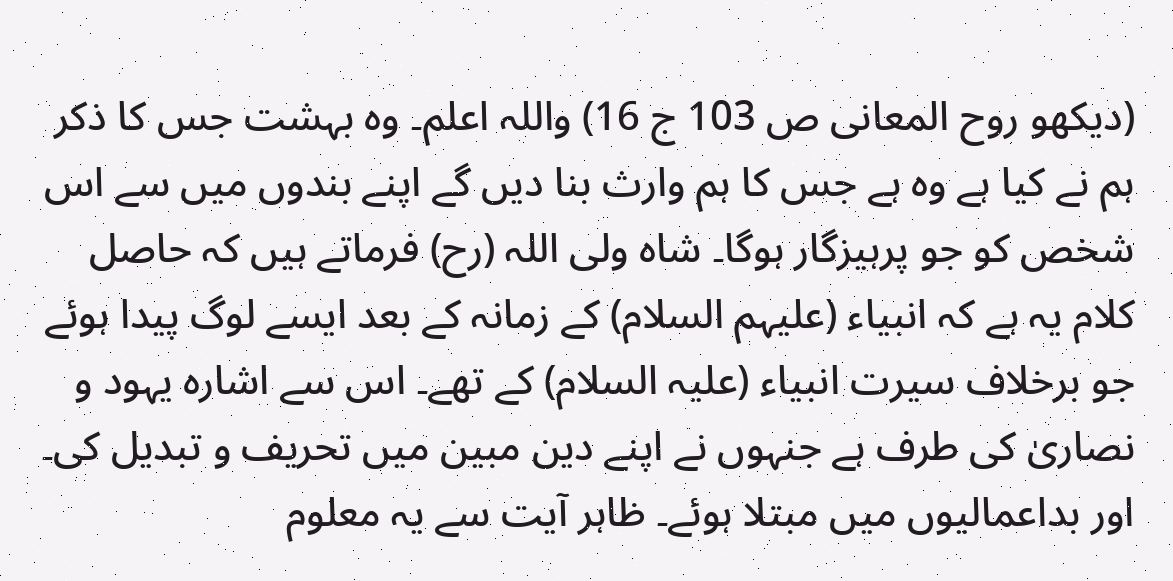(دیکھو روح المعانی ص 103 ج 16) واللہ اعلم۔ وہ بہشت جس کا ذکر ہم نے کیا ہے وہ ہے جس کا ہم وارث بنا دیں گے اپنے بندوں میں سے اس شخص کو جو پرہیزگار ہوگا۔ شاہ ولی اللہ (رح) فرماتے ہیں کہ حاصل کلام یہ ہے کہ انبیاء (علیہم السلام) کے زمانہ کے بعد ایسے لوگ پیدا ہوئے جو برخلاف سیرت انبیاء (علیہ السلام) کے تھے۔ اس سے اشارہ یہود و نصاریٰ کی طرف ہے جنہوں نے اپنے دین مبین میں تحریف و تبدیل کی۔ اور بداعمالیوں میں مبتلا ہوئے۔ ظاہر آیت سے یہ معلوم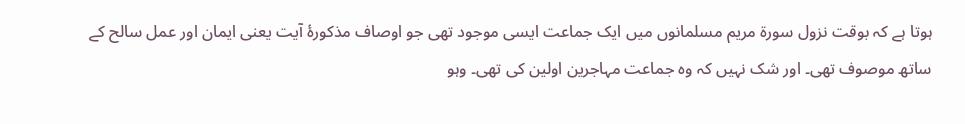ہوتا ہے کہ بوقت نزول سورة مریم مسلمانوں میں ایک جماعت ایسی موجود تھی جو اوصاف مذکورۂ آیت یعنی ایمان اور عمل سالح کے ساتھ موصوف تھی۔ اور شک نہیں کہ وہ جماعت مہاجرین اولین کی تھی۔ وہو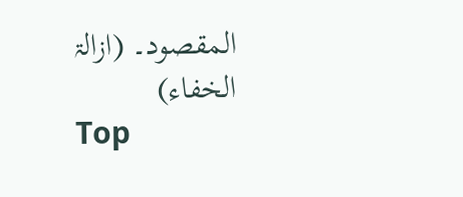المقصود۔ (ازالۃ الخفاء)
Top